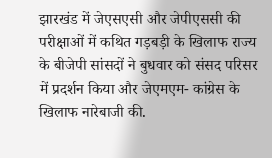झारखंड में जेएसएसी और जेपीएससी की परीक्षाओं में कथित गड़बड़ी के खिलाफ राज्य के बीजेपी सांसदों ने बुधवार को संसद परिसर में प्रदर्शन किया और जेएमएम- कांग्रेस के खिलाफ नारेबाजी की.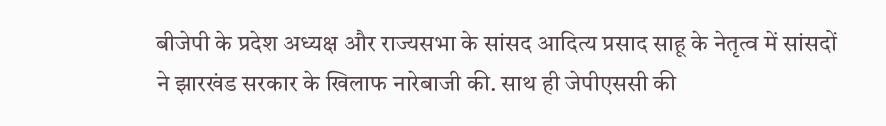बीजेपी के प्रदेश अध्यक्ष और राज्यसभा के सांसद आदित्य प्रसाद साहू के नेतृत्व में सांसदों ने झारखंड सरकार के खिलाफ नारेबाजी की. साथ ही जेपीएससी की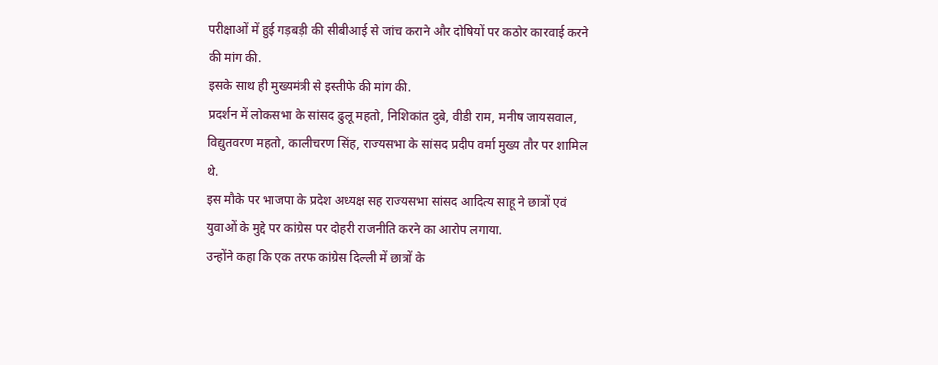परीक्षाओं में हुई गड़बड़ी की सीबीआई से जांच कराने और दोषियों पर कठोर कारवाई करने की मांग की.
इसके साथ ही मुख्यमंत्री से इस्तीफे की मांग की.
प्रदर्शन में लोकसभा के सांसद ढुलू महतो, निशिकांत दुबे, वीडी राम, मनीष जायसवाल, विद्युतवरण महतो, कालीचरण सिंह, राज्यसभा के सांसद प्रदीप वर्मा मुख्य तौर पर शामिल थे.
इस मौके पर भाजपा के प्रदेश अध्यक्ष सह राज्यसभा सांसद आदित्य साहू ने छात्रों एवं युवाओं के मुद्दे पर कांग्रेस पर दोहरी राजनीति करने का आरोप लगाया.
उन्होंने कहा कि एक तरफ कांग्रेस दिल्ली में छात्रों के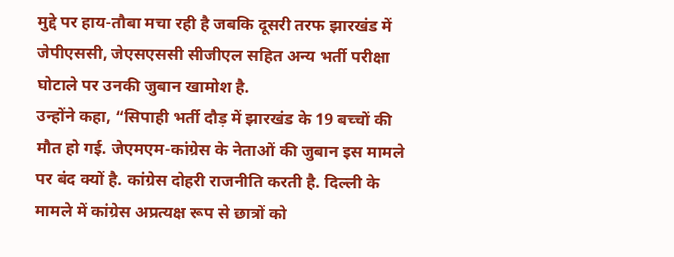मुद्दे पर हाय-तौबा मचा रही है जबकि दूसरी तरफ झारखंड में जेपीएससी, जेएसएससी सीजीएल सहित अन्य भर्ती परीक्षा घोटाले पर उनकी जुबान खामोश है.
उन्होंने कहा, “सिपाही भर्ती दौड़ में झारखंड के 19 बच्चों की मौत हो गई. जेएमएम-कांग्रेस के नेताओं की जुबान इस मामले पर बंद क्यों है. कांग्रेस दोहरी राजनीति करती है. दिल्ली के मामले में कांग्रेस अप्रत्यक्ष रूप से छात्रों को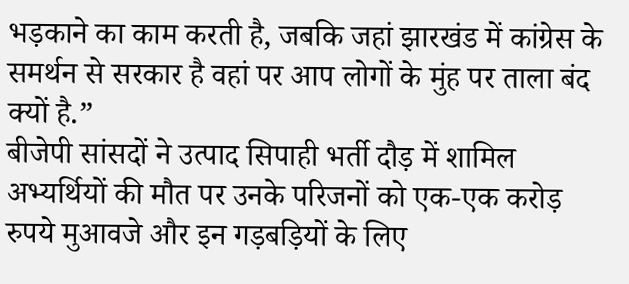भड़काने का काम करती है, जबकि जहां झारखंड में कांग्रेस के समर्थन से सरकार है वहां पर आप लोगों के मुंह पर ताला बंद क्यों है.”
बीजेपी सांसदों ने उत्पाद सिपाही भर्ती दौड़ में शामिल अभ्यर्थियों की मौत पर उनके परिजनों को एक-एक करोड़ रुपये मुआवजे और इन गड़बड़ियों के लिए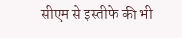सीएम से इस्तीफे की भी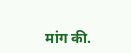मांग की.